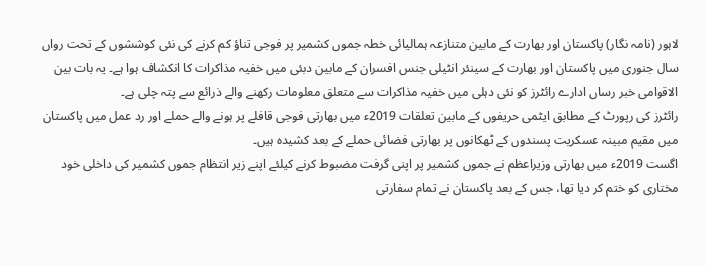لاہور (نامہ نگار) پاکستان اور بھارت کے مابین متنازعہ ہمالیائی خطہ جموں کشمیر پر فوجی تناؤ کم کرنے کی نئی کوششوں کے تحت رواں سال جنوری میں پاکستان اور بھارت کے سینئر انٹیلی جنس افسران کے مابین دبئی میں خفیہ مذاکرات کا انکشاف ہوا ہے۔ یہ بات بین الاقوامی خبر رساں ادارے رائٹرز کو نئی دہلی میں خفیہ مذاکرات سے متعلق معلومات رکھنے والے ذرائع سے پتہ چلی ہے۔
رائٹرز کی رپورٹ کے مطابق ایٹمی حریفوں کے مابین تعلقات 2019ء میں بھارتی فوجی قافلے پر ہونے والے حملے اور رد عمل میں پاکستان میں مقیم مبینہ عسکریت پسندوں کے ٹھکانوں پر بھارتی فضائی حملے کے بعد کشیدہ ہیں۔
اگست 2019ء میں بھارتی وزیراعظم نے جموں کشمیر پر اپنی گرفت مضبوط کرنے کیلئے اپنے زیر انتظام جموں کشمیر کی داخلی خود مختاری کو ختم کر دیا تھا، جس کے بعد پاکستان نے تمام سفارتی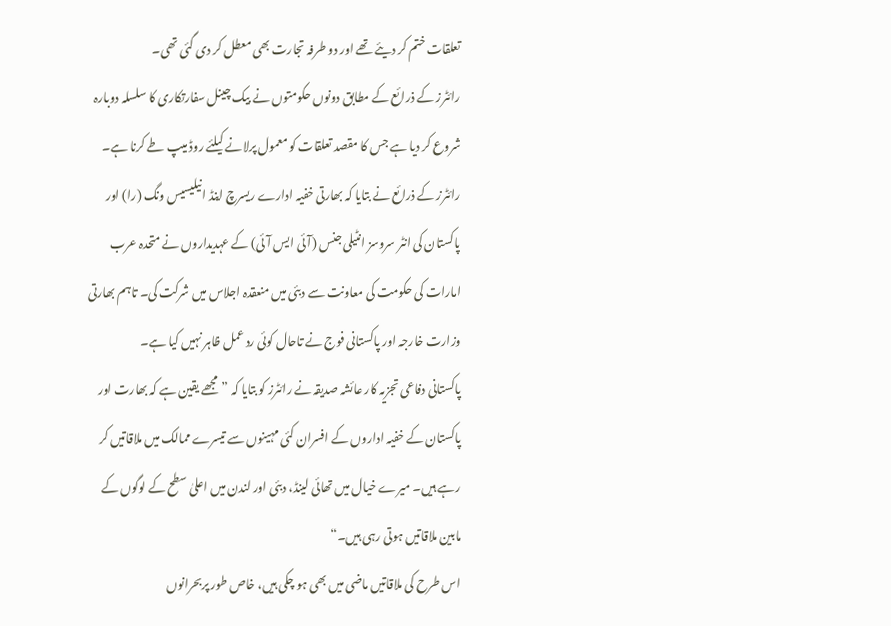تعلقات ختم کر دیئے تھے اور دو طرفہ تجارت بھی معطل کر دی گئی تھی۔
رائٹرز کے ذرائع کے مطابق دونوں حکومتوں نے بیک چینل سفارتکاری کا سلسلہ دوبارہ شروع کر دیا ہے جس کا مقصد تعلقات کو معمول پرلانے کیلئے روڈ میپ طے کرنا ہے۔ رائٹرز کے ذرائع نے بتایا کہ بھارتی خفیہ ادارے ریسرچ اینڈ انیلیسیس ونگ (را) اور پاکستان کی انٹر سروسز انٹیلی جنس (آئی ایس آئی) کے عہدیداروں نے متحدہ عرب امارات کی حکومت کی معاونت سے دبئی میں منعقدہ اجلاس میں شرکت کی۔ تاہم بھارتی وزارت خارجہ اور پاکستانی فوج نے تاحال کوئی رد عمل ظاہر نہیں کیا ہے۔
پاکستانی دفاعی تجزیہ کار عائشہ صدیقہ نے رائٹرز کو بتایا کہ ”مجھے یقین ہے کہ بھارت اور پاکستان کے خفیہ اداروں کے افسران کئی مہینوں سے تیسرے ممالک میں ملاقاتیں کر رہے ہیں۔ میرے خیال میں تھائی لینڈ، دبئی اور لندن میں اعلیٰ سطح کے لوگوں کے مابین ملاقاتیں ہوتی رہی ہیں۔“
اس طرح کی ملاقاتیں ماضی میں بھی ہو چکی ہیں، خاص طور پربحرانوں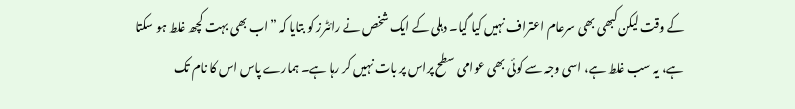کے وقت لیکن کبھی بھی سرعام اعتراف نہیں کیا گیا۔ دہلی کے ایک شخص نے رائٹرز کو بتایا کہ ”اب بھی بہت کچھ غلط ہو سکتا ہے، یہ سب غلط ہے، اسی وجہ سے کوئی بھی عوامی سطح پراس پر بات نہیں کر رہا ہے۔ ہمارے پاس اس کا نام تک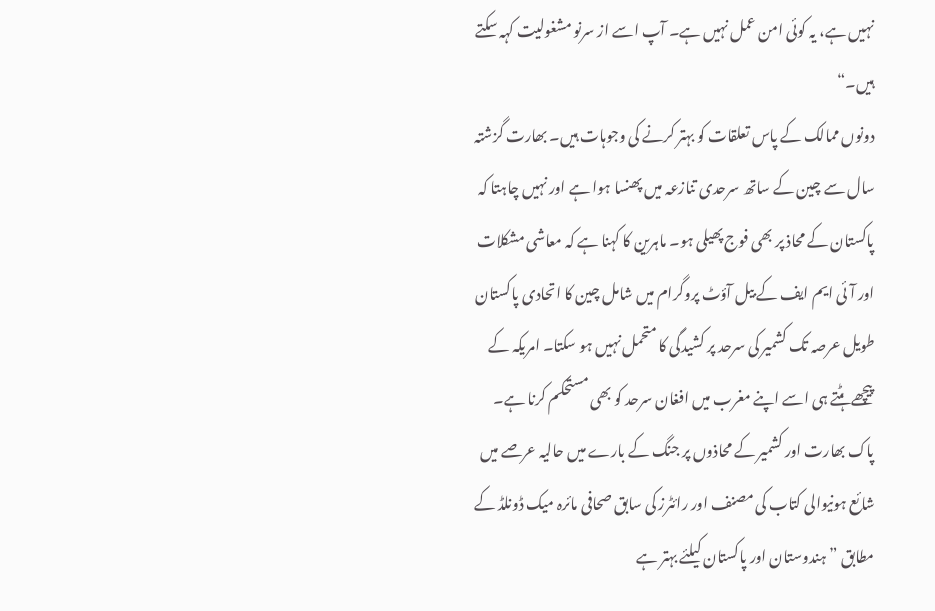نہیں ہے، یہ کوئی امن عمل نہیں ہے۔ آپ اسے از سرنو مشغولیت کہہ سکتے ہیں۔“
دونوں ممالک کے پاس تعلقات کو بہتر کرنے کی وجوہات ہیں۔ بھارت گزشتہ سال سے چین کے ساتھ سرحدی تنازعہ میں پھنسا ہوا ہے اور نہیں چاہتا کہ پاکستان کے محاذ پر بھی فوج پھیلی ہو۔ ماہرین کا کہنا ہے کہ معاشی مشکلات اور آئی ایم ایف کے بیل آؤٹ پروگرام میں شامل چین کا اتحادی پاکستان طویل عرصہ تک کشمیر کی سرحد پر کشیدگی کا متحمل نہیں ہو سکتا۔ امریکہ کے پیچھے ہٹتے ہی اسے اپنے مغرب میں افغان سرحد کو بھی مستحکم کرنا ہے۔
پاک بھارت اور کشمیر کے محاذوں پر جنگ کے بارے میں حالیہ عرصے میں شائع ہونیوالی کتاب کی مصنف اور رائٹرز کی سابق صحافی مائرہ میک ڈونلڈ کے مطابق ”ہندوستان اور پاکستان کیلئے بہتر ہے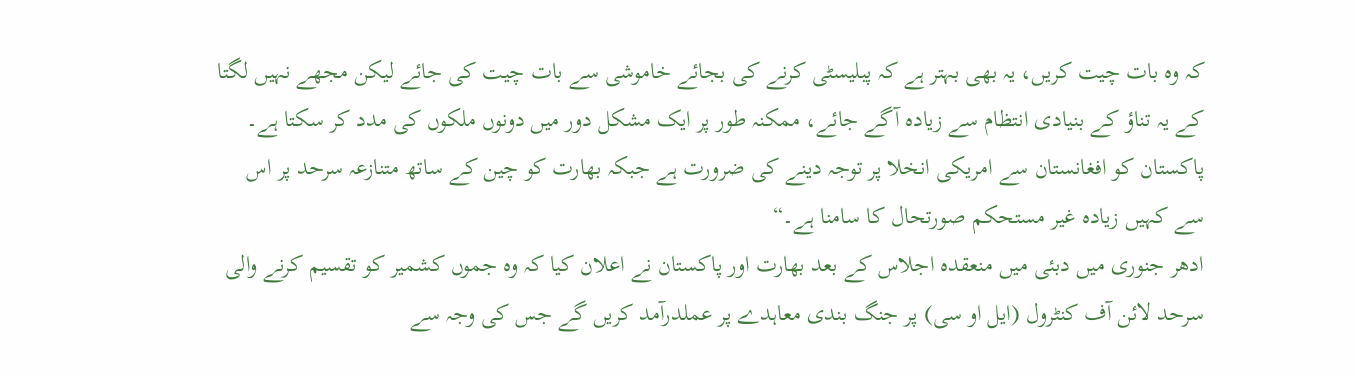کہ وہ بات چیت کریں، یہ بھی بہتر ہے کہ پبلیسٹی کرنے کی بجائے خاموشی سے بات چیت کی جائے لیکن مجھے نہیں لگتا کے یہ تناؤ کے بنیادی انتظام سے زیادہ آگے جائے، ممکنہ طور پر ایک مشکل دور میں دونوں ملکوں کی مدد کر سکتا ہے۔ پاکستان کو افغانستان سے امریکی انخلا پر توجہ دینے کی ضرورت ہے جبکہ بھارت کو چین کے ساتھ متنازعہ سرحد پر اس سے کہیں زیادہ غیر مستحکم صورتحال کا سامنا ہے۔“
ادھر جنوری میں دبئی میں منعقدہ اجلاس کے بعد بھارت اور پاکستان نے اعلان کیا کہ وہ جموں کشمیر کو تقسیم کرنے والی سرحد لائن آف کنٹرول (ایل او سی) پر جنگ بندی معاہدے پر عملدرآمد کریں گے جس کی وجہ سے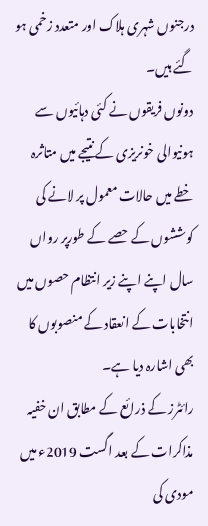درجنوں شہری ہلاک اور متعدد زخمی ہو گئے ہیں۔
دونوں فریقوں نے کئی دہائیوں سے ہونیوالی خونریزی کے نتیجے میں متاثرہ خطے میں حالات معمول پر لانے کی کوششوں کے حصے کے طورپر رواں سال اپنے اپنے زیر انتظام حصوں میں انتخابات کے انعقاد کے منصوبوں کا بھی اشارہ دیا ہے۔
رائٹرز کے ذرائع کے مطابق ان خفیہ مذاکرات کے بعد اگست 2019ء میں مودی کی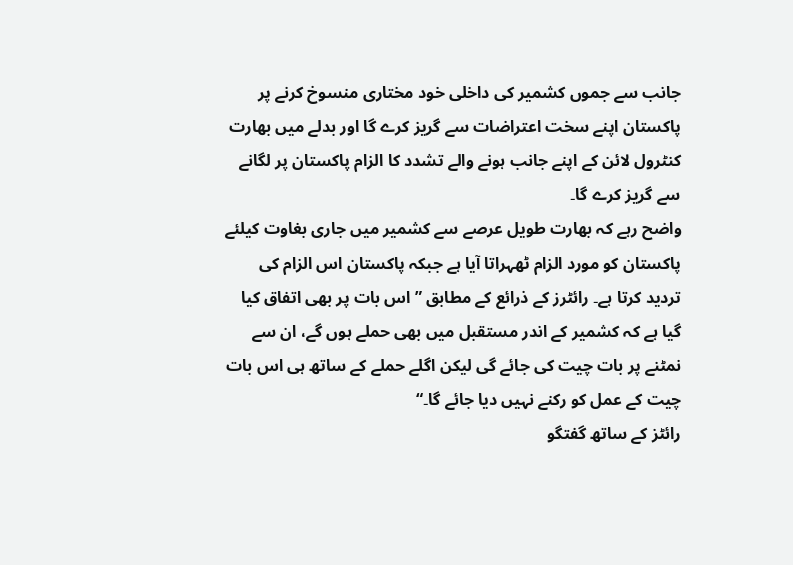جانب سے جموں کشمیر کی داخلی خود مختاری منسوخ کرنے پر پاکستان اپنے سخت اعتراضات سے گریز کرے گا اور بدلے میں بھارت کنٹرول لائن کے اپنے جانب ہونے والے تشدد کا الزام پاکستان پر لگانے سے گریز کرے گا۔
واضح رہے کہ بھارت طویل عرصے سے کشمیر میں جاری بغاوت کیلئے پاکستان کو مورد الزام ٹھہراتا آیا ہے جبکہ پاکستان اس الزام کی تردید کرتا ہے۔ رائٹرز کے ذرائع کے مطابق ”اس بات پر بھی اتفاق کیا گیا ہے کہ کشمیر کے اندر مستقبل میں بھی حملے ہوں گے، ان سے نمٹنے پر بات چیت کی جائے گی لیکن اگلے حملے کے ساتھ ہی اس بات چیت کے عمل کو رکنے نہیں دیا جائے گا۔“
رائٹز کے ساتھ گفتگو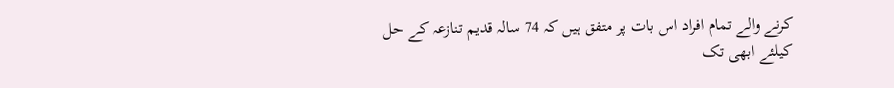کرنے والے تمام افراد اس بات پر متفق ہیں کہ 74 سالہ قدیم تنازعہ کے حل کیلئے ابھی تک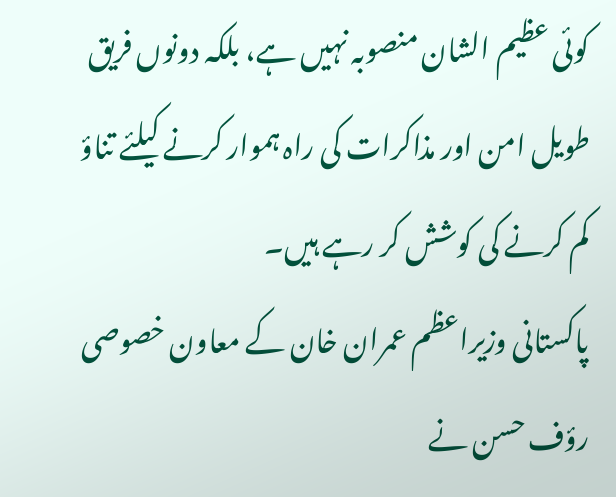کوئی عظیم الشان منصوبہ نہیں ہے، بلکہ دونوں فریق طویل امن اور مذاکرات کی راہ ہموار کرنے کیلئے تناؤ کم کرنے کی کوشش کر رہے ہیں۔
پاکستانی وزیراعظم عمران خان کے معاون خصوصی رؤف حسن نے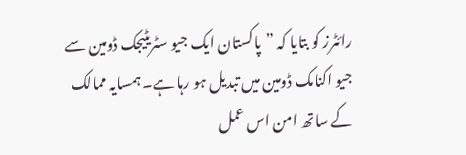رائٹرز کو بتایا کہ ”پاکستان ایک جیو سٹریٹیجک ڈومین سے جیو اکنامک ڈومین میں تبدیل ہو رہا ہے۔ ہمسایہ ممالک کے ساتھ امن اس عمل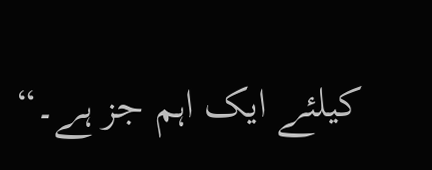کیلئے ایک اہم جز ہے۔“